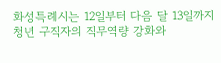화성특례시는 12일부터 다음 달 13일까지 청년 구직자의 직무역량 강화와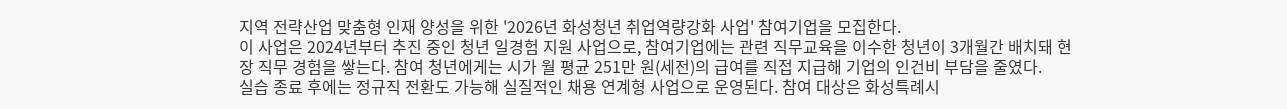지역 전략산업 맞춤형 인재 양성을 위한 '2026년 화성청년 취업역량강화 사업' 참여기업을 모집한다.
이 사업은 2024년부터 추진 중인 청년 일경험 지원 사업으로, 참여기업에는 관련 직무교육을 이수한 청년이 3개월간 배치돼 현장 직무 경험을 쌓는다. 참여 청년에게는 시가 월 평균 251만 원(세전)의 급여를 직접 지급해 기업의 인건비 부담을 줄였다.
실습 종료 후에는 정규직 전환도 가능해 실질적인 채용 연계형 사업으로 운영된다. 참여 대상은 화성특례시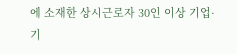에 소재한 상시근로자 30인 이상 기업·기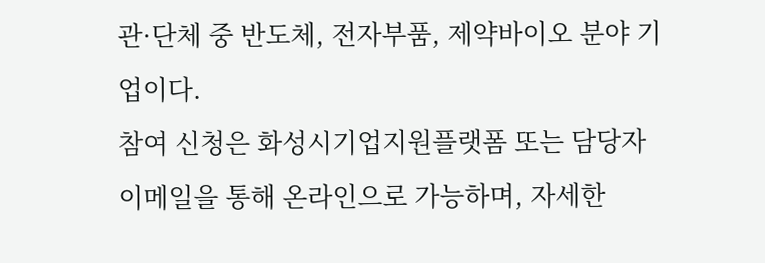관·단체 중 반도체, 전자부품, 제약바이오 분야 기업이다.
참여 신청은 화성시기업지원플랫폼 또는 담당자 이메일을 통해 온라인으로 가능하며, 자세한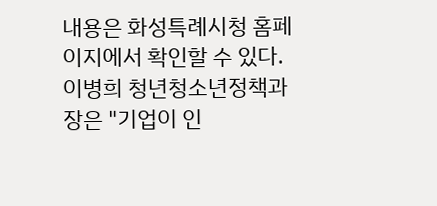내용은 화성특례시청 홈페이지에서 확인할 수 있다.
이병희 청년청소년정책과장은 "기업이 인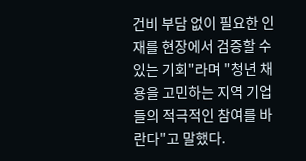건비 부담 없이 필요한 인재를 현장에서 검증할 수 있는 기회"라며 "청년 채용을 고민하는 지역 기업들의 적극적인 참여를 바란다"고 말했다.